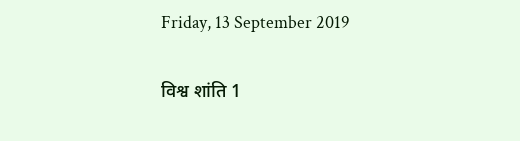Friday, 13 September 2019

विश्व शांति 1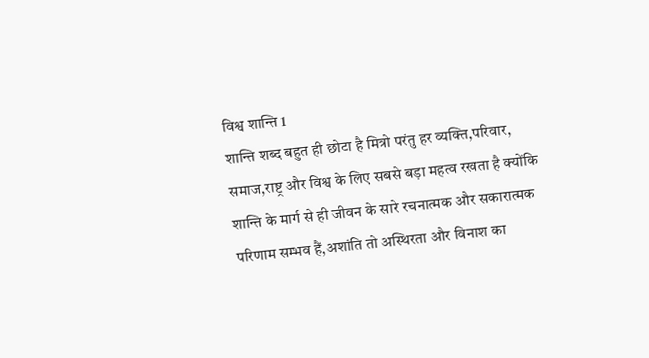विश्व शान्ति 1
शान्ति शब्द बहुत ही छोटा है मित्रो परंतु हर व्यक्ति,परिवार, समाज,राष्ट्र और विश्व के लिए सबसे बड़ा महत्व रखता है क्योंकि शान्ति के मार्ग से ही जीवन के सारे रचनात्मक और सकारात्मक परिणाम सम्भव हैं,अशांति तो अस्थिरता और विनाश का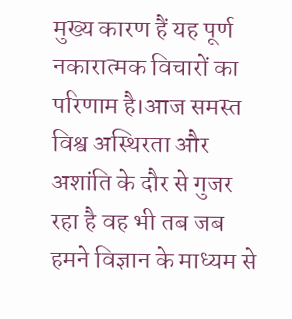मुख्य कारण हैं यह पूर्ण नकारात्मक विचारों का परिणाम है।आज समस्त विश्व अस्थिरता और अशांति के दौर से गुजर रहा है वह भी तब जब हमने विज्ञान के माध्यम से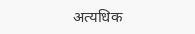अत्यधिक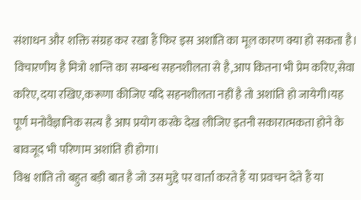संशाधन और शक्ति संग्रह कर रखा हैं फिर इस अशांति का मूल कारण क्या हो सकता है।
विचारणीय है मित्रो शान्ति का सम्बन्ध सहनशीलता से है,आप कितना भी प्रेम करिए,सेवा करिए,दया रखिए,करूणा कीजिए यदि सहनशीलता नहीं है तो अशांति हो जायेगी।यह पूर्ण मनोवैज्ञानिक सत्य है आप प्रयोग करके देख लीजिए इतनी सकारात्मकता होने के बावजूद भी परिणाम अशांति ही होगा।
विश्व शांति तो बहुत बड़ी बात है जो उस मुद्दे पर वार्ता करते हैं या प्रवचन देते हैं या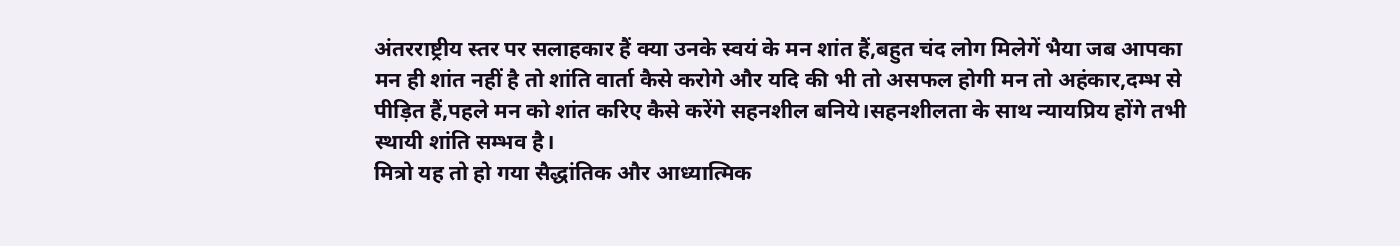अंतरराष्ट्रीय स्तर पर सलाहकार हैं क्या उनके स्वयं के मन शांत हैं,बहुत चंद लोग मिलेगें भैया जब आपका मन ही शांत नहीं है तो शांति वार्ता कैसे करोगे और यदि की भी तो असफल होगी मन तो अहंकार,दम्भ से पीड़ित हैं,पहले मन को शांत करिए कैसे करेंगे सहनशील बनिये।सहनशीलता के साथ न्यायप्रिय होंगे तभी स्थायी शांति सम्भव है।
मित्रो यह तो हो गया सैद्धांतिक और आध्यात्मिक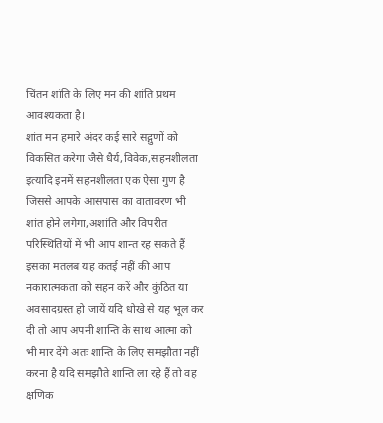चिंतन शांति के लिए मन की शांति प्रथम आवश्यकता है।
शांत मन हमारे अंदर कई सारे सद्गुणों को विकसित करेगा जैसे धैर्य,विवेक,सहनशीलता इत्यादि इनमें सहनशीलता एक ऐसा गुण है जिससे आपके आसपास का वातावरण भी शांत होने लगेगा,अशांति और विपरीत परिस्थितियों में भी आप शान्त रह सकते हैं इसका मतलब यह कतई नहीं की आप नकारात्मकता को सहन करें और कुंठित या अवसादग्रस्त हो जायें यदि धोखे से यह भूल कर दी तो आप अपनी शान्ति के साथ आत्मा को भी मार देंगे अतः शान्ति के लिए समझौता नहीं करना है यदि समझौते शान्ति ला रहे हैं तो वह क्षणिक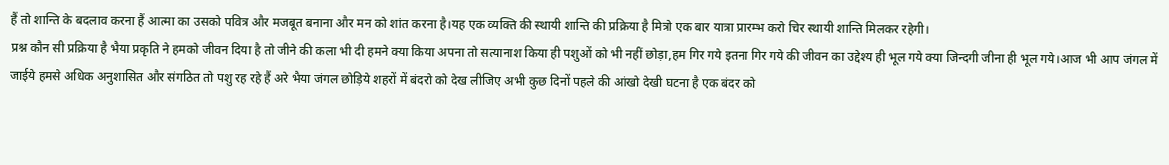हैं तो शान्ति के बदलाव करना हैं आत्मा का उसको पवित्र और मजबूत बनाना और मन को शांत करना है।यह एक व्यक्ति की स्थायी शान्ति की प्रक्रिया है मित्रो एक बार यात्रा प्रारम्भ करो चिर स्थायी शान्ति मिलकर रहेगी।
प्रश्न कौन सी प्रक्रिया है भैया प्रकृति ने हमको जीवन दिया है तो जीने की कला भी दी हमने क्या किया अपना तो सत्यानाश किया ही पशुओं को भी नहीं छोड़ा,हम गिर गये इतना गिर गये की जीवन का उद्देश्य ही भूल गये क्या जिन्दगी जीना ही भूल गये।आज भी आप जंगल में जाईये हमसे अधिक अनुशासित और संगठित तो पशु रह रहे हैं अरे भैया जंगल छोड़िये शहरों में बंदरो को देख लीजिए अभी कुछ दिनों पहले की आंखो देखी घटना है एक बंदर को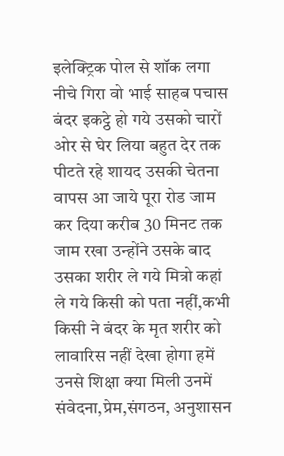इलेक्ट्रिक पोल से शॉक लगा नीचे गिरा वो भाई साहब पचास बंदर इकट्ठे हो गये उसको चारों ओर से घेर लिया बहुत देर तक पीटते रहे शायद उसकी चेतना वापस आ जाये पूरा रोड जाम कर दिया करीब 30 मिनट तक जाम रखा उन्होंने उसके बाद उसका शरीर ले गये मित्रो कहां ले गये किसी को पता नहीं,कभी किसी ने बंदर के मृत शरीर को लावारिस नहीं देखा होगा हमें उनसे शिक्षा क्या मिली उनमें संवेदना,प्रेम,संगठन, अनुशासन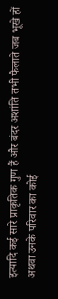इत्यादि कई सारे प्राकृतिक गुण हैं और बंदर अशांति तभी फैलाते जब भूखे हों अथवा उनके परिवार का कोई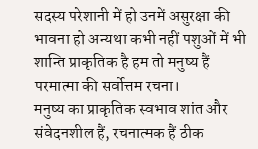सदस्य परेशानी में हो उनमें असुरक्षा की भावना हो अन्यथा कभी नहीं पशुओं में भी शान्ति प्राकृतिक है हम तो मनुष्य हैं परमात्मा की सर्वोत्तम रचना।
मनुष्य का प्राकृतिक स्वभाव शांत और संवेदनशील हैं, रचनात्मक हैं ठीक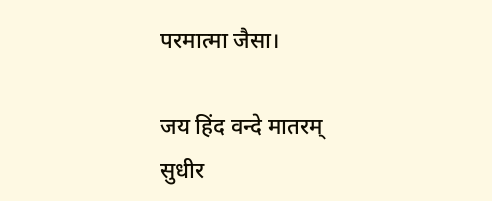परमात्मा जैसा।

जय हिंद वन्दे मातरम्
सुधीर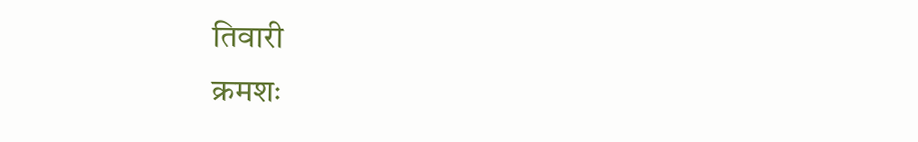तिवारी
क्रमशः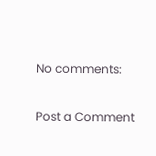No comments:

Post a Comment